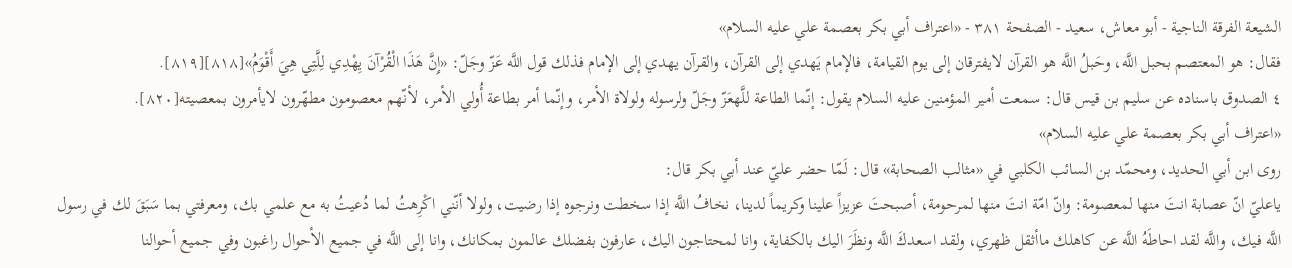الشيعة الفرقة الناجية - أبو معاش، سعيد - الصفحة ٣٨١ - «اعتراف أبي بكر بعصمة علي عليه السلام»
فقال: هو المعتصم بحبل اللَّه، وحَبلُ اللَّه هو القرآن لايفترقان إلى يوم القيامة، فالإمام يَهدي إلى القرآن، والقرآن يهدي إلى الإمام فذلك قول اللَّه عَزّ وجَلّ: «إِنَّ هَذَا الْقُرْآنَ يِهْدِي لِلَّتِي هِيَ أَقْوَمُ»[٨١٨][٨١٩].
٤ الصدوق باسناده عن سليم بن قيس قال: سمعت أمير المؤمنين عليه السلام يقول: إنّما الطاعة للَّهعَزّ وجَلّ ولرسوله ولولاة الأمر، وإنّما أمر بطاعة أُولي الأمر، لأنّهم معصومون مطهّرون لايأمرون بمعصيته[٨٢٠].
«اعتراف أبي بكر بعصمة علي عليه السلام»
روى ابن أبي الحديد، ومحمّد بن السائب الكلبي في «مثالب الصحابة» قال: لَمّا حضر عليّ عند أبي بكر قال:
ياعليّ انّ عصابة انتَ منها لمعصومة: وانّ امّة انتَ منها لمرحومة، أصبحتَ عزيزاً علينا وكريماً لدينا، نخافُ اللَّه إذا سخطت ونرجوه إذا رضيت، ولولا أنّني اكْرِهتُ لما دُعيتُ به مع علمي بك، ومعرفتي بما سَبَقَ لك في رسول اللَّه فيك، واللَّه لقد احاطَهُ اللَّه عن كاهلك ماأثقل ظهري، ولقد اسعدكَ اللَّه ونظَرَ اليك بالكفاية، وانا لمحتاجون اليك، عارفون بفضلك عالمون بمكانك، وانا إلى اللَّه في جميع الأحوال راغبون وفي جميع أحوالنا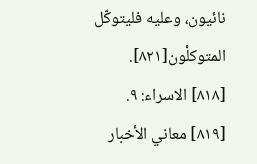نائيون، وعليه فليتوكّل المتوكلْون[٨٢١].
[٨١٨] الاسراء: ٩.
[٨١٩] معاني الأخبار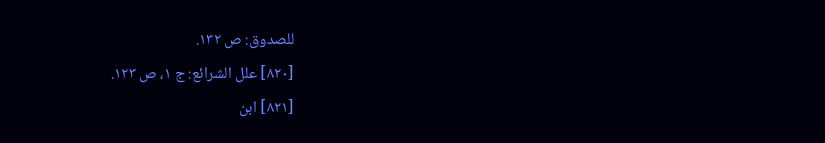للصدوق: ص ١٣٢.
[٨٢٠] علل الشرائع: ج ١، ص ١٢٣.
[٨٢١] ابن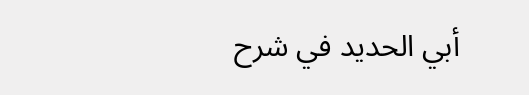أبي الحديد في شرح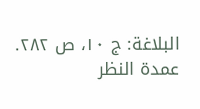البلاغة: ج ١٠، ص ٢٨٢.
عمدة النظر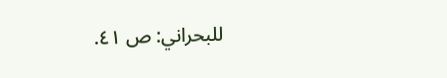للبحراني: ص ٤١.